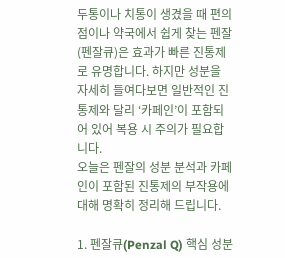두통이나 치통이 생겼을 때 편의점이나 약국에서 쉽게 찾는 펜잘(펜잘큐)은 효과가 빠른 진통제로 유명합니다. 하지만 성분을 자세히 들여다보면 일반적인 진통제와 달리 ‘카페인’이 포함되어 있어 복용 시 주의가 필요합니다.
오늘은 펜잘의 성분 분석과 카페인이 포함된 진통제의 부작용에 대해 명확히 정리해 드립니다.

1. 펜잘큐(Penzal Q) 핵심 성분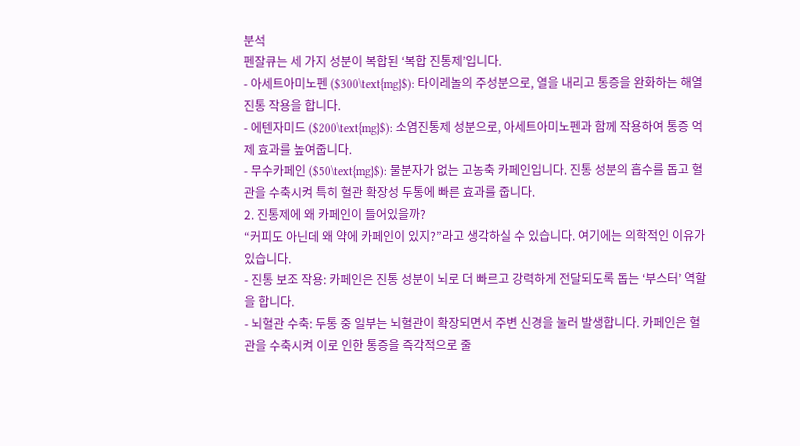분석
펜잘큐는 세 가지 성분이 복합된 ‘복합 진통제’입니다.
- 아세트아미노펜 ($300\text{mg}$): 타이레놀의 주성분으로, 열을 내리고 통증을 완화하는 해열진통 작용을 합니다.
- 에텐자미드 ($200\text{mg}$): 소염진통제 성분으로, 아세트아미노펜과 함께 작용하여 통증 억제 효과를 높여줍니다.
- 무수카페인 ($50\text{mg}$): 물분자가 없는 고농축 카페인입니다. 진통 성분의 흡수를 돕고 혈관을 수축시켜 특히 혈관 확장성 두통에 빠른 효과를 줍니다.
2. 진통제에 왜 카페인이 들어있을까?
“커피도 아닌데 왜 약에 카페인이 있지?”라고 생각하실 수 있습니다. 여기에는 의학적인 이유가 있습니다.
- 진통 보조 작용: 카페인은 진통 성분이 뇌로 더 빠르고 강력하게 전달되도록 돕는 ‘부스터’ 역할을 합니다.
- 뇌혈관 수축: 두통 중 일부는 뇌혈관이 확장되면서 주변 신경을 눌러 발생합니다. 카페인은 혈관을 수축시켜 이로 인한 통증을 즉각적으로 줄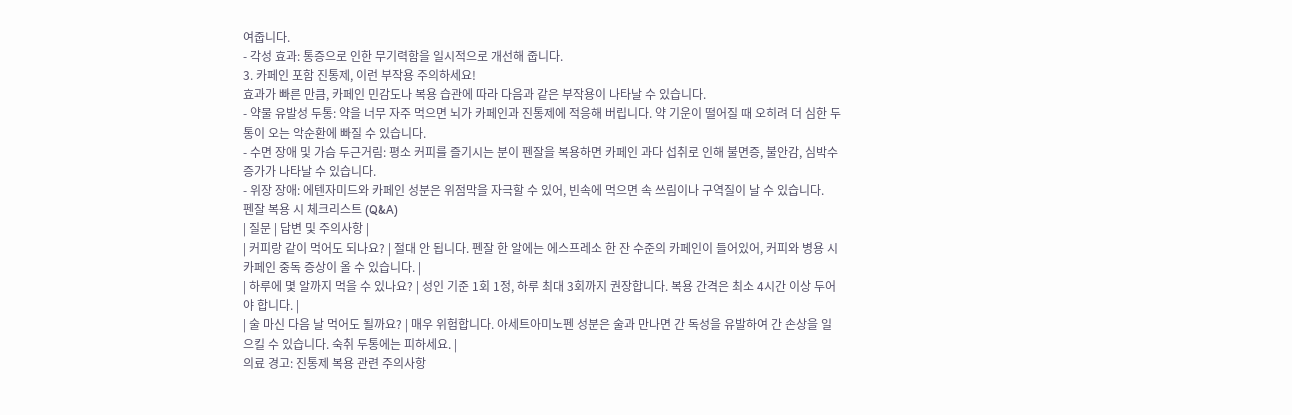여줍니다.
- 각성 효과: 통증으로 인한 무기력함을 일시적으로 개선해 줍니다.
3. 카페인 포함 진통제, 이런 부작용 주의하세요!
효과가 빠른 만큼, 카페인 민감도나 복용 습관에 따라 다음과 같은 부작용이 나타날 수 있습니다.
- 약물 유발성 두통: 약을 너무 자주 먹으면 뇌가 카페인과 진통제에 적응해 버립니다. 약 기운이 떨어질 때 오히려 더 심한 두통이 오는 악순환에 빠질 수 있습니다.
- 수면 장애 및 가슴 두근거림: 평소 커피를 즐기시는 분이 펜잘을 복용하면 카페인 과다 섭취로 인해 불면증, 불안감, 심박수 증가가 나타날 수 있습니다.
- 위장 장애: 에텐자미드와 카페인 성분은 위점막을 자극할 수 있어, 빈속에 먹으면 속 쓰림이나 구역질이 날 수 있습니다.
펜잘 복용 시 체크리스트 (Q&A)
| 질문 | 답변 및 주의사항 |
| 커피랑 같이 먹어도 되나요? | 절대 안 됩니다. 펜잘 한 알에는 에스프레소 한 잔 수준의 카페인이 들어있어, 커피와 병용 시 카페인 중독 증상이 올 수 있습니다. |
| 하루에 몇 알까지 먹을 수 있나요? | 성인 기준 1회 1정, 하루 최대 3회까지 권장합니다. 복용 간격은 최소 4시간 이상 두어야 합니다. |
| 술 마신 다음 날 먹어도 될까요? | 매우 위험합니다. 아세트아미노펜 성분은 술과 만나면 간 독성을 유발하여 간 손상을 일으킬 수 있습니다. 숙취 두통에는 피하세요. |
의료 경고: 진통제 복용 관련 주의사항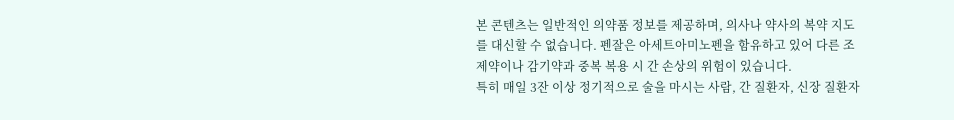본 콘텐츠는 일반적인 의약품 정보를 제공하며, 의사나 약사의 복약 지도를 대신할 수 없습니다. 펜잘은 아세트아미노펜을 함유하고 있어 다른 조제약이나 감기약과 중복 복용 시 간 손상의 위험이 있습니다.
특히 매일 3잔 이상 정기적으로 술을 마시는 사람, 간 질환자, 신장 질환자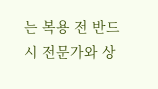는 복용 전 반드시 전문가와 상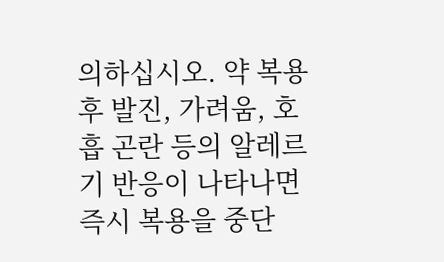의하십시오. 약 복용 후 발진, 가려움, 호흡 곤란 등의 알레르기 반응이 나타나면 즉시 복용을 중단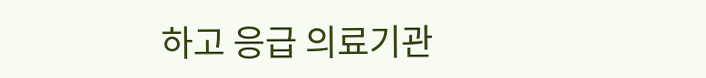하고 응급 의료기관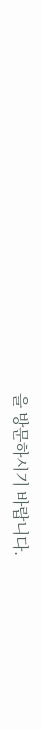을 방문하시기 바랍니다.